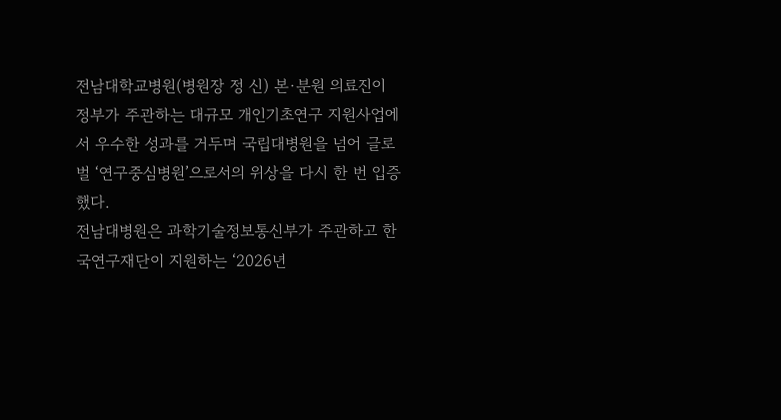전남대학교병원(병원장 정 신) 본·분원 의료진이 정부가 주관하는 대규모 개인기초연구 지원사업에서 우수한 성과를 거두며 국립대병원을 넘어 글로벌 ‘연구중심병원’으로서의 위상을 다시 한 번 입증했다.
전남대병원은 과학기술정보통신부가 주관하고 한국연구재단이 지원하는 ‘2026년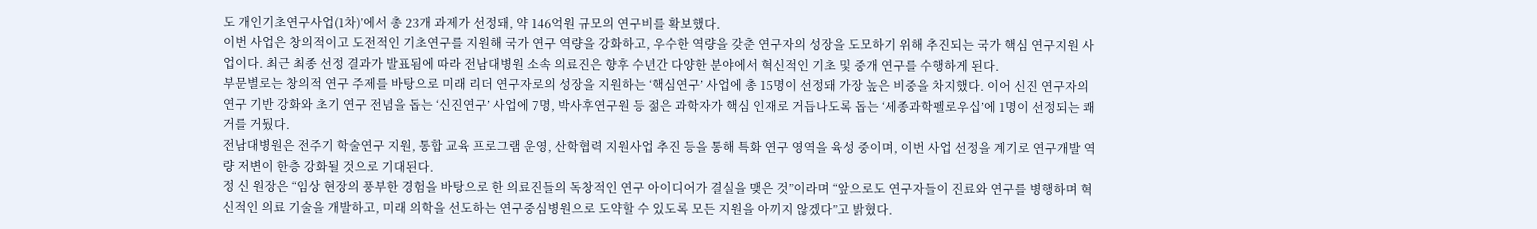도 개인기초연구사업(1차)’에서 총 23개 과제가 선정돼, 약 146억원 규모의 연구비를 확보했다.
이번 사업은 창의적이고 도전적인 기초연구를 지원해 국가 연구 역량을 강화하고, 우수한 역량을 갖춘 연구자의 성장을 도모하기 위해 추진되는 국가 핵심 연구지원 사업이다. 최근 최종 선정 결과가 발표됨에 따라 전남대병원 소속 의료진은 향후 수년간 다양한 분야에서 혁신적인 기초 및 중개 연구를 수행하게 된다.
부문별로는 창의적 연구 주제를 바탕으로 미래 리더 연구자로의 성장을 지원하는 ‘핵심연구’ 사업에 총 15명이 선정돼 가장 높은 비중을 차지했다. 이어 신진 연구자의 연구 기반 강화와 초기 연구 전념을 돕는 ‘신진연구’ 사업에 7명, 박사후연구원 등 젊은 과학자가 핵심 인재로 거듭나도록 돕는 ‘세종과학펠로우십’에 1명이 선정되는 쾌거를 거뒀다.
전남대병원은 전주기 학술연구 지원, 통합 교육 프로그램 운영, 산학협력 지원사업 추진 등을 통해 특화 연구 영역을 육성 중이며, 이번 사업 선정을 계기로 연구개발 역량 저변이 한층 강화될 것으로 기대된다.
정 신 원장은 “임상 현장의 풍부한 경험을 바탕으로 한 의료진들의 독창적인 연구 아이디어가 결실을 맺은 것”이라며 “앞으로도 연구자들이 진료와 연구를 병행하며 혁신적인 의료 기술을 개발하고, 미래 의학을 선도하는 연구중심병원으로 도약할 수 있도록 모든 지원을 아끼지 않겠다”고 밝혔다.